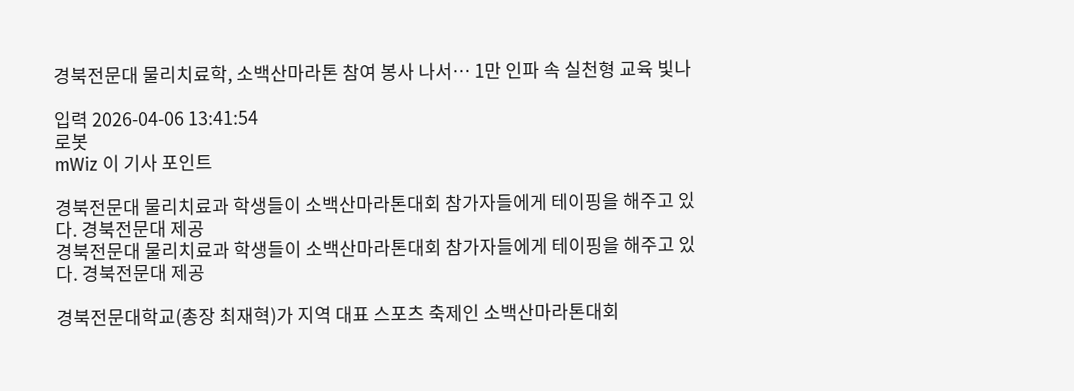경북전문대 물리치료학, 소백산마라톤 참여 봉사 나서… 1만 인파 속 실천형 교육 빛나

입력 2026-04-06 13:41:54
로봇
mWiz 이 기사 포인트

경북전문대 물리치료과 학생들이 소백산마라톤대회 참가자들에게 테이핑을 해주고 있다. 경북전문대 제공
경북전문대 물리치료과 학생들이 소백산마라톤대회 참가자들에게 테이핑을 해주고 있다. 경북전문대 제공

경북전문대학교(총장 최재혁)가 지역 대표 스포츠 축제인 소백산마라톤대회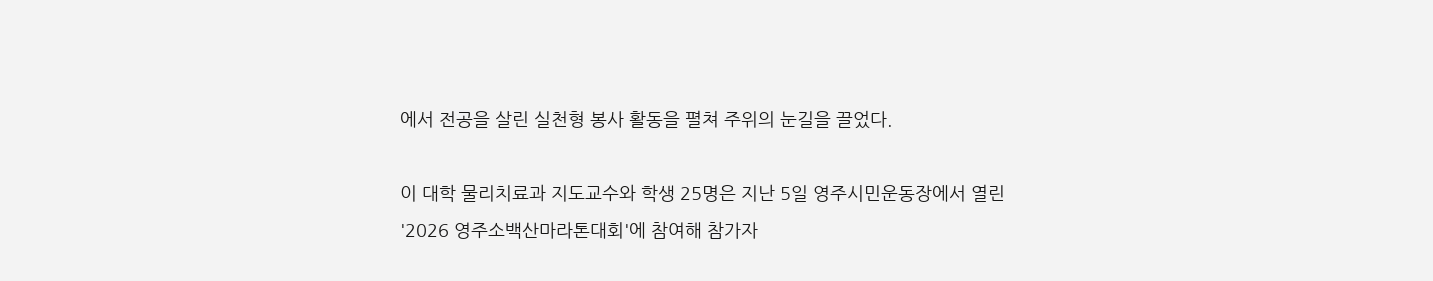에서 전공을 살린 실천형 봉사 활동을 펼쳐 주위의 눈길을 끌었다.

이 대학 물리치료과 지도교수와 학생 25명은 지난 5일 영주시민운동장에서 열린 '2026 영주소백산마라톤대회'에 참여해 참가자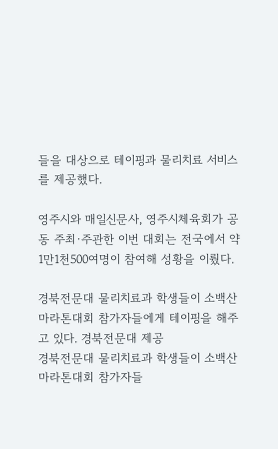들을 대상으로 테이핑과 물리치료 서비스를 제공했다.

영주시와 매일신문사, 영주시체육회가 공동 주최·주관한 이번 대회는 전국에서 약 1만1천500여명이 참여해 성황을 이뤘다.

경북전문대 물리치료과 학생들이 소백산마라톤대회 참가자들에게 테이핑을 해주고 있다. 경북전문대 제공
경북전문대 물리치료과 학생들이 소백산마라톤대회 참가자들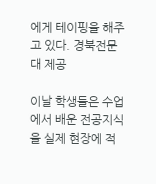에게 테이핑을 해주고 있다. 경북전문대 제공

이날 학생들은 수업에서 배운 전공지식을 실제 현장에 적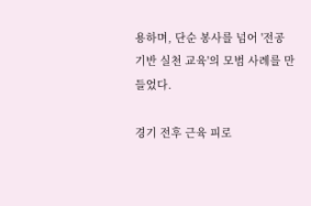용하며, 단순 봉사를 넘어 '전공 기반 실천 교육'의 모범 사례를 만들었다.

경기 전후 근육 피로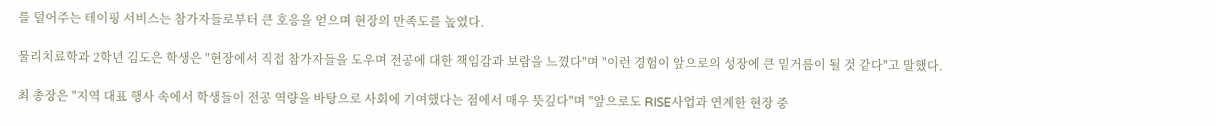를 덜어주는 테이핑 서비스는 참가자들로부터 큰 호응을 얻으며 현장의 만족도를 높였다.

물리치료학과 2학년 김도은 학생은 "현장에서 직접 참가자들을 도우며 전공에 대한 책임감과 보람을 느꼈다"며 "이런 경험이 앞으로의 성장에 큰 밑거름이 될 것 같다"고 말했다.

최 총장은 "지역 대표 행사 속에서 학생들이 전공 역량을 바탕으로 사회에 기여했다는 점에서 매우 뜻깊다"며 "앞으로도 RISE사업과 연계한 현장 중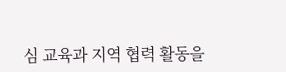심 교육과 지역 협력 활동을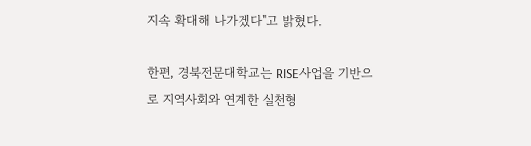지속 확대해 나가겠다"고 밝혔다.

한편, 경북전문대학교는 RISE사업을 기반으로 지역사회와 연계한 실천형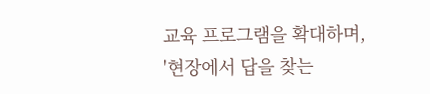교육 프로그램을 확대하며, '현장에서 답을 찾는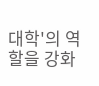대학'의 역할을 강화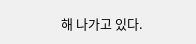해 나가고 있다.